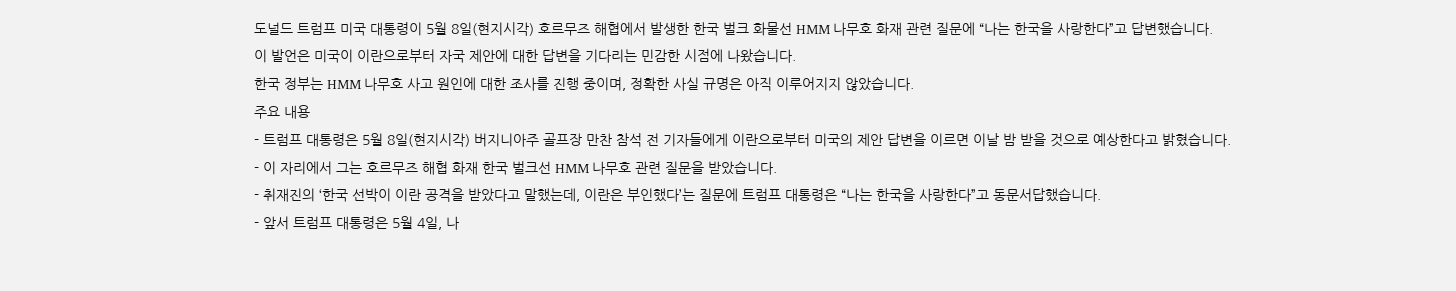도널드 트럼프 미국 대통령이 5월 8일(현지시각) 호르무즈 해협에서 발생한 한국 벌크 화물선 HMM 나무호 화재 관련 질문에 “나는 한국을 사랑한다”고 답변했습니다.
이 발언은 미국이 이란으로부터 자국 제안에 대한 답변을 기다리는 민감한 시점에 나왔습니다.
한국 정부는 HMM 나무호 사고 원인에 대한 조사를 진행 중이며, 정확한 사실 규명은 아직 이루어지지 않았습니다.
주요 내용
- 트럼프 대통령은 5월 8일(현지시각) 버지니아주 골프장 만찬 참석 전 기자들에게 이란으로부터 미국의 제안 답변을 이르면 이날 밤 받을 것으로 예상한다고 밝혔습니다.
- 이 자리에서 그는 호르무즈 해협 화재 한국 벌크선 HMM 나무호 관련 질문을 받았습니다.
- 취재진의 ‘한국 선박이 이란 공격을 받았다고 말했는데, 이란은 부인했다’는 질문에 트럼프 대통령은 “나는 한국을 사랑한다”고 동문서답했습니다.
- 앞서 트럼프 대통령은 5월 4일, 나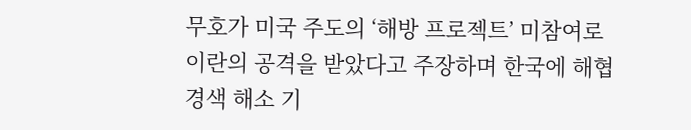무호가 미국 주도의 ‘해방 프로젝트’ 미참여로 이란의 공격을 받았다고 주장하며 한국에 해협 경색 해소 기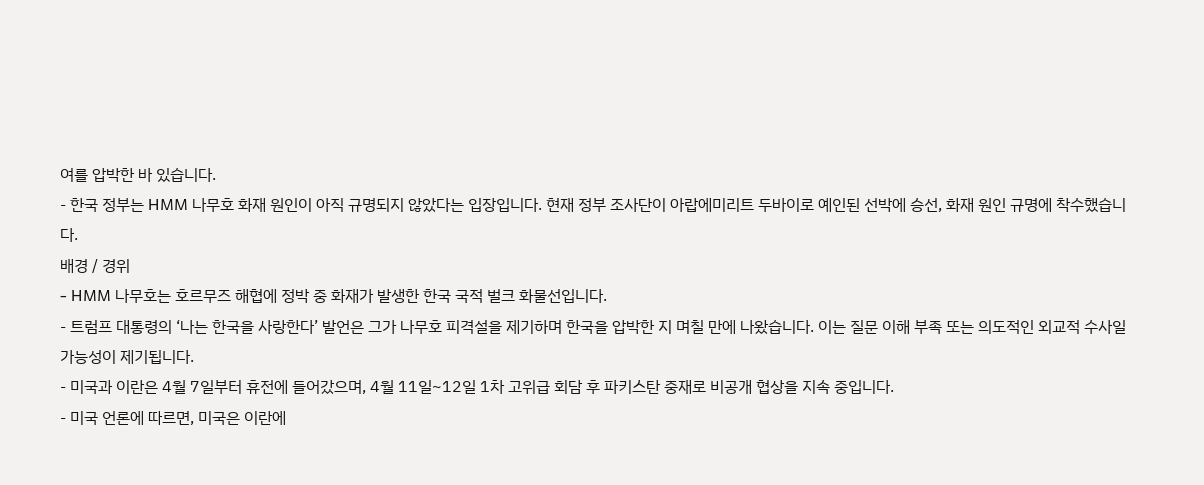여를 압박한 바 있습니다.
- 한국 정부는 HMM 나무호 화재 원인이 아직 규명되지 않았다는 입장입니다. 현재 정부 조사단이 아랍에미리트 두바이로 예인된 선박에 승선, 화재 원인 규명에 착수했습니다.
배경 / 경위
- HMM 나무호는 호르무즈 해협에 정박 중 화재가 발생한 한국 국적 벌크 화물선입니다.
- 트럼프 대통령의 ‘나는 한국을 사랑한다’ 발언은 그가 나무호 피격설을 제기하며 한국을 압박한 지 며칠 만에 나왔습니다. 이는 질문 이해 부족 또는 의도적인 외교적 수사일 가능성이 제기됩니다.
- 미국과 이란은 4월 7일부터 휴전에 들어갔으며, 4월 11일~12일 1차 고위급 회담 후 파키스탄 중재로 비공개 협상을 지속 중입니다.
- 미국 언론에 따르면, 미국은 이란에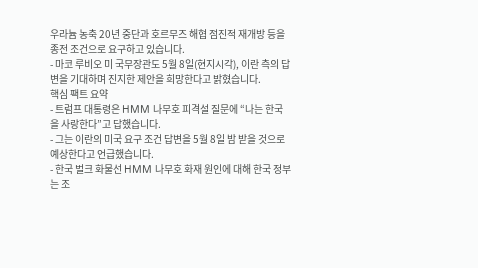우라늄 농축 20년 중단과 호르무즈 해협 점진적 재개방 등을 종전 조건으로 요구하고 있습니다.
- 마코 루비오 미 국무장관도 5월 8일(현지시각), 이란 측의 답변을 기대하며 진지한 제안을 희망한다고 밝혔습니다.
핵심 팩트 요약
- 트럼프 대통령은 HMM 나무호 피격설 질문에 “나는 한국을 사랑한다”고 답했습니다.
- 그는 이란의 미국 요구 조건 답변을 5월 8일 밤 받을 것으로 예상한다고 언급했습니다.
- 한국 벌크 화물선 HMM 나무호 화재 원인에 대해 한국 정부는 조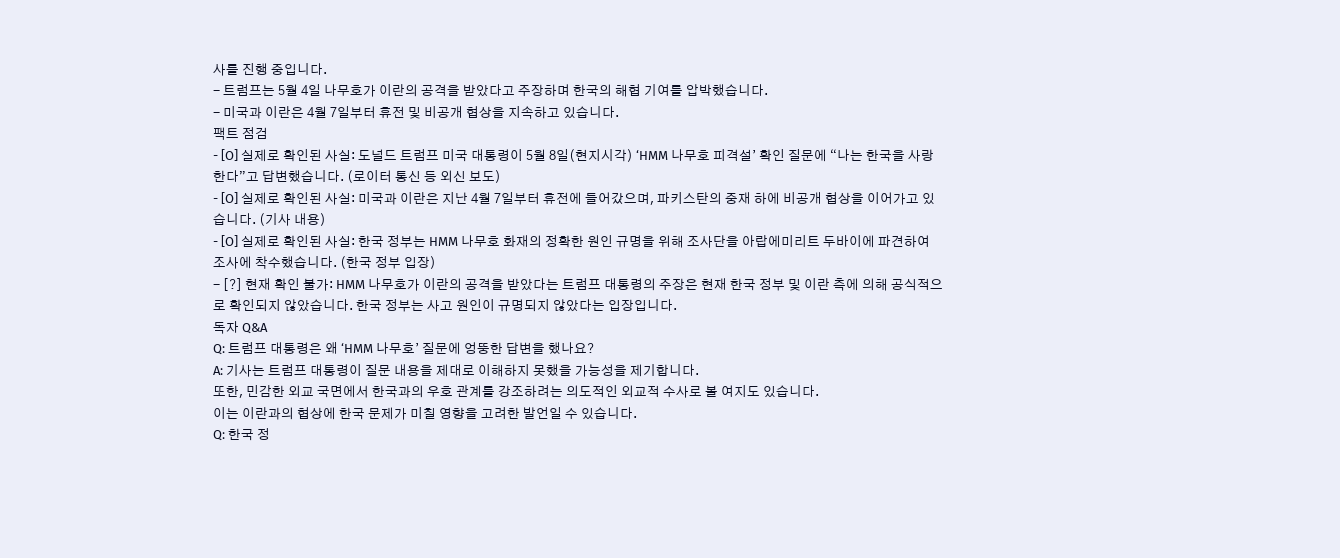사를 진행 중입니다.
- 트럼프는 5월 4일 나무호가 이란의 공격을 받았다고 주장하며 한국의 해협 기여를 압박했습니다.
- 미국과 이란은 4월 7일부터 휴전 및 비공개 협상을 지속하고 있습니다.
팩트 점검
- [O] 실제로 확인된 사실: 도널드 트럼프 미국 대통령이 5월 8일(현지시각) ‘HMM 나무호 피격설’ 확인 질문에 “나는 한국을 사랑한다”고 답변했습니다. (로이터 통신 등 외신 보도)
- [O] 실제로 확인된 사실: 미국과 이란은 지난 4월 7일부터 휴전에 들어갔으며, 파키스탄의 중재 하에 비공개 협상을 이어가고 있습니다. (기사 내용)
- [O] 실제로 확인된 사실: 한국 정부는 HMM 나무호 화재의 정확한 원인 규명을 위해 조사단을 아랍에미리트 두바이에 파견하여 조사에 착수했습니다. (한국 정부 입장)
- [?] 현재 확인 불가: HMM 나무호가 이란의 공격을 받았다는 트럼프 대통령의 주장은 현재 한국 정부 및 이란 측에 의해 공식적으로 확인되지 않았습니다. 한국 정부는 사고 원인이 규명되지 않았다는 입장입니다.
독자 Q&A
Q: 트럼프 대통령은 왜 ‘HMM 나무호’ 질문에 엉뚱한 답변을 했나요?
A: 기사는 트럼프 대통령이 질문 내용을 제대로 이해하지 못했을 가능성을 제기합니다.
또한, 민감한 외교 국면에서 한국과의 우호 관계를 강조하려는 의도적인 외교적 수사로 볼 여지도 있습니다.
이는 이란과의 협상에 한국 문제가 미칠 영향을 고려한 발언일 수 있습니다.
Q: 한국 정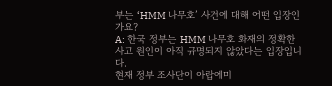부는 ‘HMM 나무호’ 사건에 대해 어떤 입장인가요?
A: 한국 정부는 HMM 나무호 화재의 정확한 사고 원인이 아직 규명되지 않았다는 입장입니다.
현재 정부 조사단이 아랍에미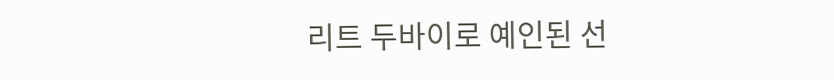리트 두바이로 예인된 선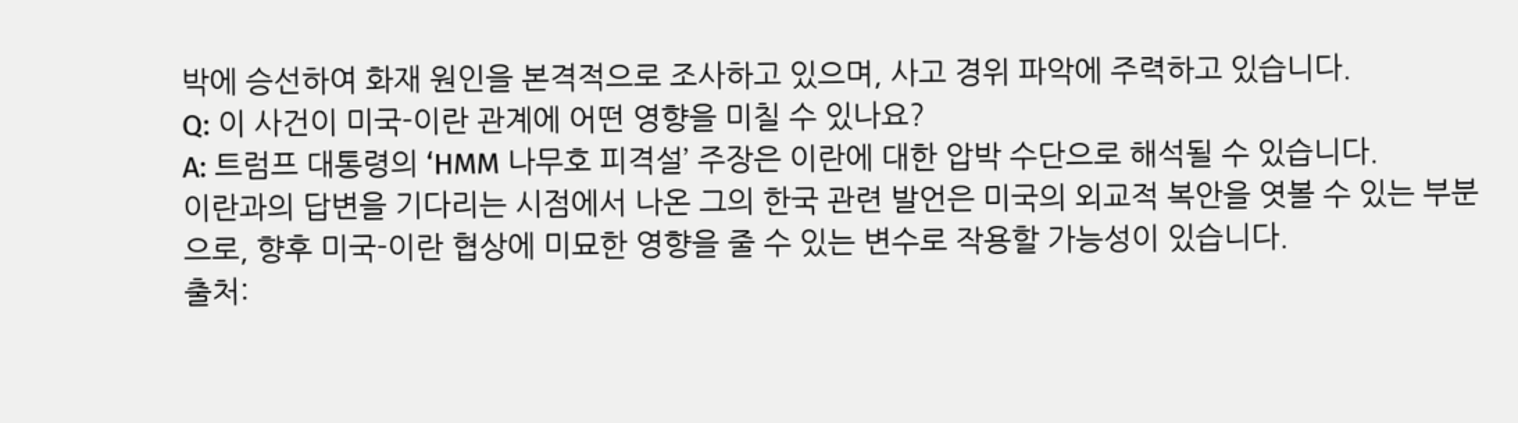박에 승선하여 화재 원인을 본격적으로 조사하고 있으며, 사고 경위 파악에 주력하고 있습니다.
Q: 이 사건이 미국-이란 관계에 어떤 영향을 미칠 수 있나요?
A: 트럼프 대통령의 ‘HMM 나무호 피격설’ 주장은 이란에 대한 압박 수단으로 해석될 수 있습니다.
이란과의 답변을 기다리는 시점에서 나온 그의 한국 관련 발언은 미국의 외교적 복안을 엿볼 수 있는 부분으로, 향후 미국-이란 협상에 미묘한 영향을 줄 수 있는 변수로 작용할 가능성이 있습니다.
출처: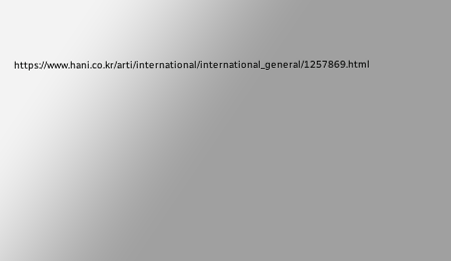https://www.hani.co.kr/arti/international/international_general/1257869.html